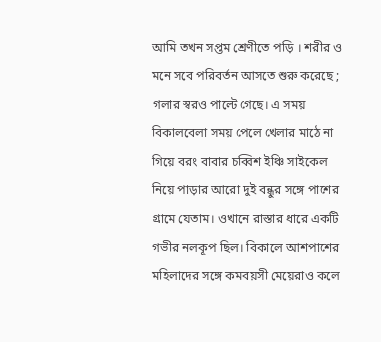আমি তখন সপ্তম শ্রেণীতে পড়ি । শরীর ও মনে সবে পরিবর্তন আসতে শুরু করেছে ; গলার স্বরও পাল্টে গেছে। এ সময় বিকালবেলা সময় পেলে খেলার মাঠে না গিয়ে বরং বাবার চব্বিশ ইঞ্চি সাইকেল নিয়ে পাড়ার আরো দুই বন্ধুর সঙ্গে পাশের গ্রামে যেতাম। ওখানে রাস্তার ধারে একটি গভীর নলকূপ ছিল। বিকালে আশপাশের মহিলাদের সঙ্গে কমবয়সী মেয়েরাও কলে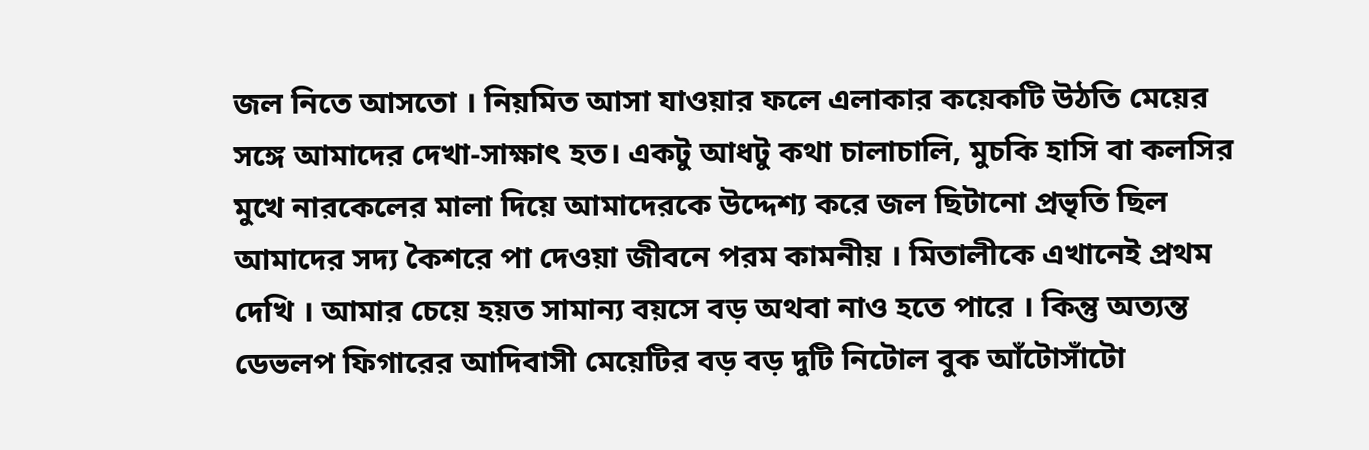জল নিতে আসতো । নিয়মিত আসা যাওয়ার ফলে এলাকার কয়েকটি উঠতি মেয়ের সঙ্গে আমাদের দেখা-সাক্ষাৎ হত। একটু আধটু কথা চালাচালি, মুচকি হাসি বা কলসির মুখে নারকেলের মালা দিয়ে আমাদেরকে উদ্দেশ্য করে জল ছিটানো প্রভৃতি ছিল আমাদের সদ্য কৈশরে পা দেওয়া জীবনে পরম কামনীয় । মিতালীকে এখানেই প্রথম দেখি । আমার চেয়ে হয়ত সামান্য বয়সে বড় অথবা নাও হতে পারে । কিন্তু অত্যন্ত ডেভলপ ফিগারের আদিবাসী মেয়েটির বড় বড় দুটি নিটোল বুক আঁটোসাঁটো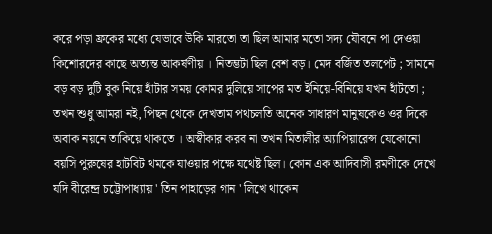করে পড়া ফ্রকের মধ্যে যেভাবে উকি মারতো তা ছিল আমার মতো সদ্য যৌবনে পা দেওয়া কিশোরদের কাছে অত্যন্ত আকর্ষণীয় । নিতম্ভটা ছিল বেশ বড়। মেদ বর্জিত তলপেট ; সামনে বড় বড় দুটি বুক নিয়ে হাঁটার সময় কোমর দুলিয়ে সাপের মত ইনিয়ে-বিনিয়ে যখন হাঁটতো ; তখন শুধু আমরা নই, পিছন থেকে দেখতাম পথচলতি অনেক সাধারণ মানুষকেও ওর দিকে অবাক নয়নে তাকিয়ে থাকতে । অস্বীকার করব না তখন মিতালীর অ্যাপিয়ারেন্স যেকোনো বয়সি পুরুষের হাটবিট থমকে যাওয়ার পক্ষে যথেষ্ট ছিল। কোন এক আদিবাসী রমণীকে দেখে যদি বীরেন্দ্র চট্টোপাধ্যায় ' তিন পাহাড়ের গান ' লিখে থাকেন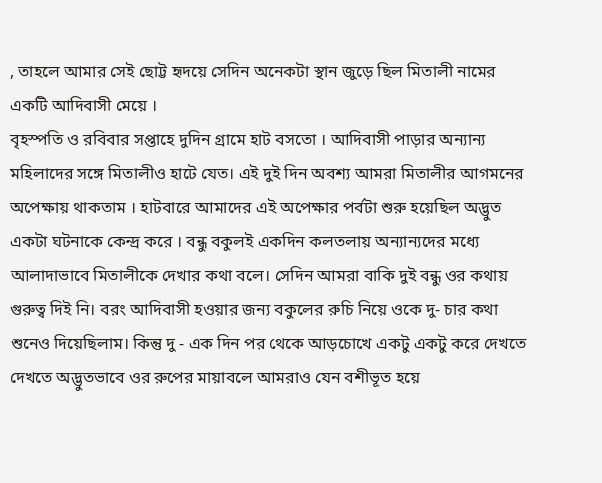, তাহলে আমার সেই ছোট্ট হৃদয়ে সেদিন অনেকটা স্থান জুড়ে ছিল মিতালী নামের একটি আদিবাসী মেয়ে ।
বৃহস্পতি ও রবিবার সপ্তাহে দুদিন গ্রামে হাট বসতো । আদিবাসী পাড়ার অন্যান্য মহিলাদের সঙ্গে মিতালীও হাটে যেত। এই দুই দিন অবশ্য আমরা মিতালীর আগমনের অপেক্ষায় থাকতাম । হাটবারে আমাদের এই অপেক্ষার পর্বটা শুরু হয়েছিল অদ্ভুত একটা ঘটনাকে কেন্দ্র করে । বন্ধু বকুলই একদিন কলতলায় অন্যান্যদের মধ্যে আলাদাভাবে মিতালীকে দেখার কথা বলে। সেদিন আমরা বাকি দুই বন্ধু ওর কথায় গুরুত্ব দিই নি। বরং আদিবাসী হওয়ার জন্য বকুলের রুচি নিয়ে ওকে দু- চার কথা শুনেও দিয়েছিলাম। কিন্তু দু - এক দিন পর থেকে আড়চোখে একটু একটু করে দেখতে দেখতে অদ্ভুতভাবে ওর রুপের মায়াবলে আমরাও যেন বশীভূত হয়ে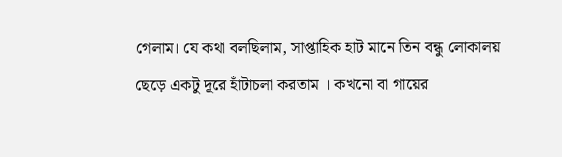গেলাম। যে কথা বলছিলাম, সাপ্তাহিক হাট মানে তিন বন্ধু লোকালয় ছেড়ে একটু দূরে হাঁটাচলা করতাম । কখনো বা গায়ের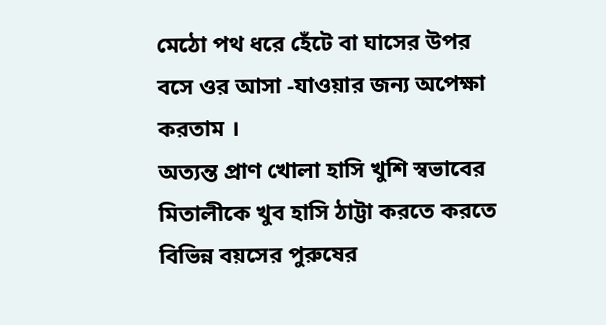মেঠো পথ ধরে হেঁটে বা ঘাসের উপর বসে ওর আসা -যাওয়ার জন্য অপেক্ষা করতাম ।
অত্যন্ত প্রাণ খোলা হাসি খুশি স্বভাবের মিতালীকে খুব হাসি ঠাট্টা করতে করতে বিভিন্ন বয়সের পুরুষের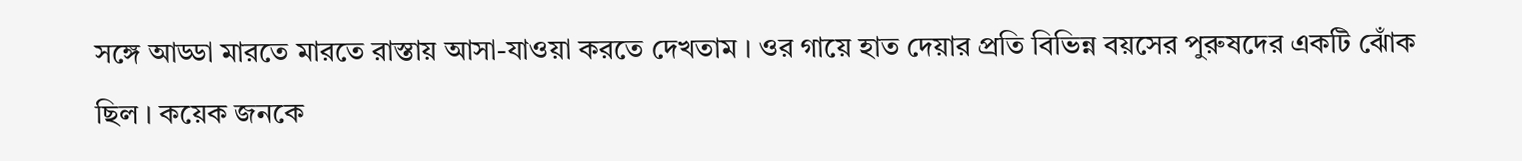সঙ্গে আড্ডা মারতে মারতে রাস্তায় আসা-যাওয়া করতে দেখতাম । ওর গায়ে হাত দেয়ার প্রতি বিভিন্ন বয়সের পুরুষদের একটি ঝোঁক ছিল । কয়েক জনকে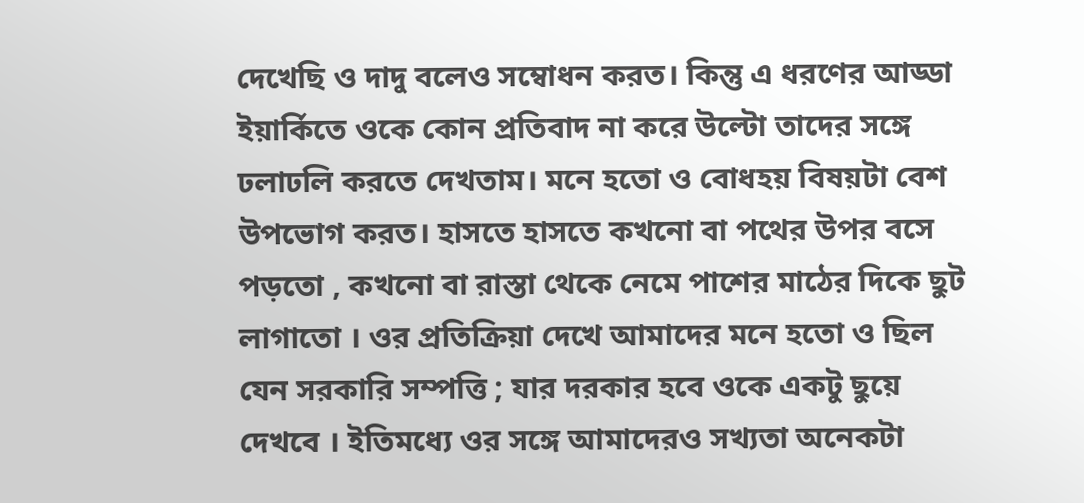দেখেছি ও দাদু বলেও সম্বোধন করত। কিন্তু এ ধরণের আড্ডা ইয়ার্কিতে ওকে কোন প্রতিবাদ না করে উল্টো তাদের সঙ্গে ঢলাঢলি করতে দেখতাম। মনে হতো ও বোধহয় বিষয়টা বেশ উপভোগ করত। হাসতে হাসতে কখনো বা পথের উপর বসে পড়তো , কখনো বা রাস্তা থেকে নেমে পাশের মাঠের দিকে ছুট লাগাতো । ওর প্রতিক্রিয়া দেখে আমাদের মনে হতো ও ছিল যেন সরকারি সম্পত্তি ; যার দরকার হবে ওকে একটু ছুয়ে দেখবে । ইতিমধ্যে ওর সঙ্গে আমাদেরও সখ্যতা অনেকটা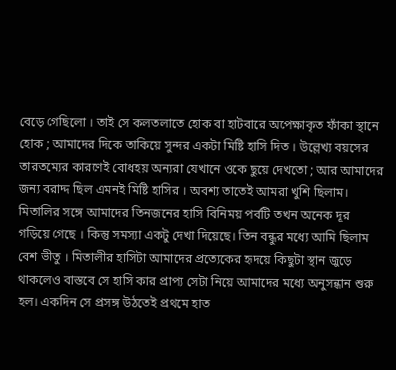বেড়ে গেছিলো । তাই সে কলতলাতে হোক বা হাটবারে অপেক্ষাকৃত ফাঁকা স্থানে হোক ; আমাদের দিকে তাকিয়ে সুন্দর একটা মিষ্টি হাসি দিত । উল্লেখ্য বয়সের তারতম্যের কারণেই বোধহয় অন্যরা যেখানে ওকে ছুয়ে দেখতো ; আর আমাদের জন্য বরাদ্দ ছিল এমনই মিষ্টি হাসির । অবশ্য তাতেই আমরা খুশি ছিলাম।
মিতালির সঙ্গে আমাদের তিনজনের হাসি বিনিময় পর্বটি তখন অনেক দূর গড়িয়ে গেছে । কিন্তু সমস্যা একটু দেখা দিয়েছে। তিন বন্ধুর মধ্যে আমি ছিলাম বেশ ভীতু । মিতালীর হাসিটা আমাদের প্রত্যেকের হৃদয়ে কিছুটা স্থান জুড়ে থাকলেও বাস্তবে সে হাসি কার প্রাপ্য সেটা নিয়ে আমাদের মধ্যে অনুসন্ধান শুরু হল। একদিন সে প্রসঙ্গ উঠতেই প্রথমে হাত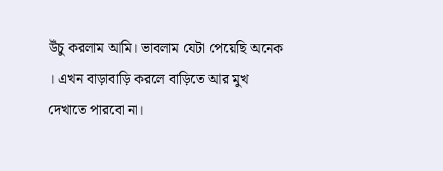উঁচু করলাম আমি। ভাবলাম যেটা পেয়েছি অনেক । এখন বাড়াবাড়ি করলে বাড়িতে আর মুখ দেখাতে পারবো না।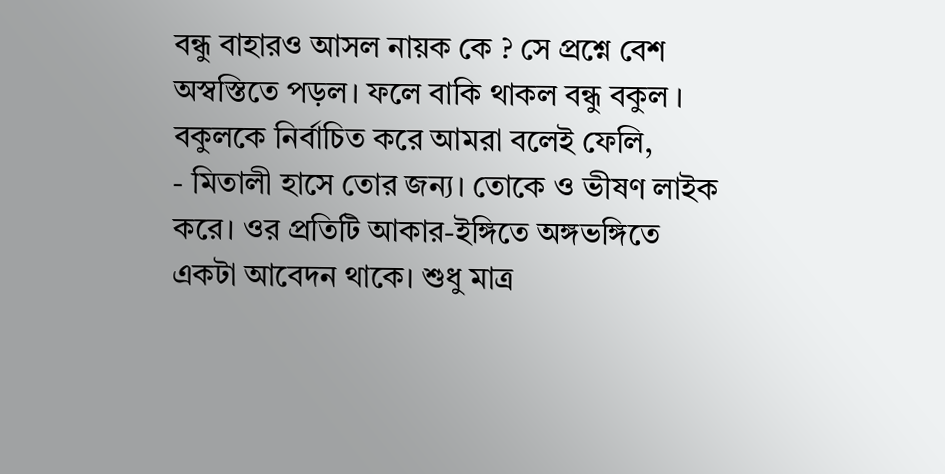বন্ধু বাহারও আসল নায়ক কে ? সে প্রশ্নে বেশ অস্বস্তিতে পড়ল। ফলে বাকি থাকল বন্ধু বকুল । বকুলকে নির্বাচিত করে আমরা বলেই ফেলি,
- মিতালী হাসে তোর জন্য। তোকে ও ভীষণ লাইক করে। ওর প্রতিটি আকার-ইঙ্গিতে অঙ্গভঙ্গিতে একটা আবেদন থাকে। শুধু মাত্র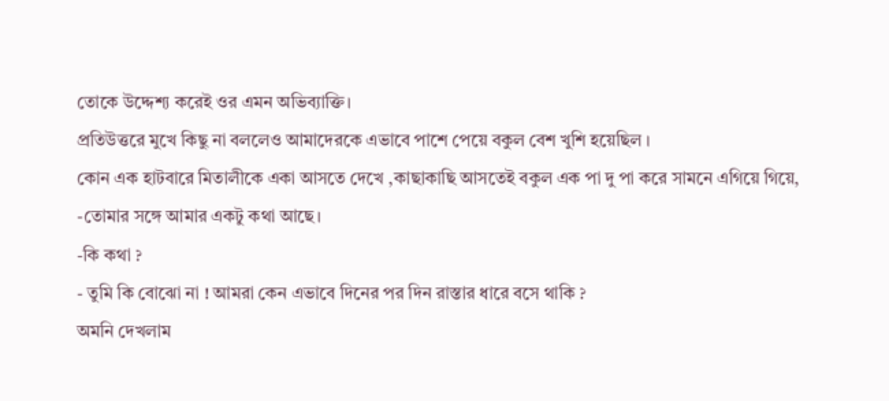তোকে উদ্দেশ্য করেই ওর এমন অভিব্যাক্তি।
প্রতিউত্তরে মুখে কিছু না বললেও আমাদেরকে এভাবে পাশে পেয়ে বকুল বেশ খুশি হয়েছিল ।
কোন এক হাটবারে মিতালীকে একা আসতে দেখে ,কাছাকাছি আসতেই বকুল এক পা দু পা করে সামনে এগিয়ে গিয়ে,
-তোমার সঙ্গে আমার একটু কথা আছে।
-কি কথা ?
- তুমি কি বোঝো না ! আমরা কেন এভাবে দিনের পর দিন রাস্তার ধারে বসে থাকি ?
অমনি দেখলাম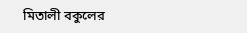মিতালী বকুলের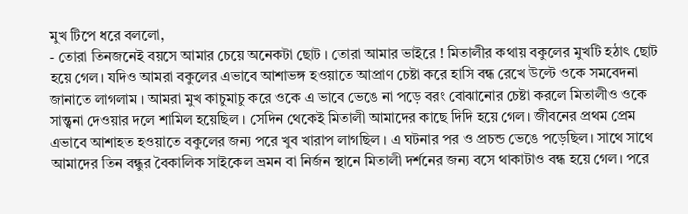মুখ টিপে ধরে বললো,
- তোরা তিনজনেই বয়সে আমার চেয়ে অনেকটা ছোট । তোরা আমার ভাইরে ! মিতালীর কথায় বকুলের মুখটি হঠাৎ ছোট হয়ে গেল। যদিও আমরা বকুলের এভাবে আশাভঙ্গ হওয়াতে আপ্রাণ চেষ্টা করে হাসি বন্ধ রেখে উল্টে ওকে সমবেদনা জানাতে লাগলাম । আমরা মুখ কাচুমাচু করে ওকে এ ভাবে ভেঙে না পড়ে বরং বোঝানোর চেষ্টা করলে মিতালীও ওকে সান্ত্বনা দেওয়ার দলে শামিল হয়েছিল । সেদিন থেকেই মিতালী আমাদের কাছে দিদি হয়ে গেল। জীবনের প্রথম প্রেম এভাবে আশাহত হওয়াতে বকুলের জন্য পরে খুব খারাপ লাগছিল । এ ঘটনার পর ও প্রচন্ড ভেঙে পড়েছিল। সাথে সাথে আমাদের তিন বন্ধুর বৈকালিক সাইকেল ভ্রমন বা নির্জন স্থানে মিতালী দর্শনের জন্য বসে থাকাটাও বন্ধ হয়ে গেল। পরে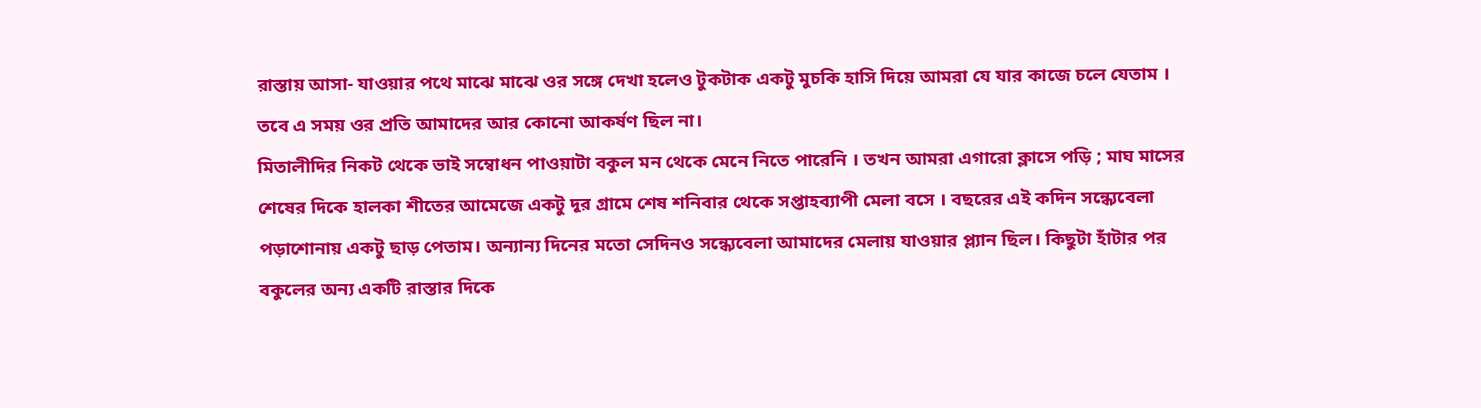রাস্তায় আসা- যাওয়ার পথে মাঝে মাঝে ওর সঙ্গে দেখা হলেও টুকটাক একটু মুচকি হাসি দিয়ে আমরা যে যার কাজে চলে যেতাম । তবে এ সময় ওর প্রতি আমাদের আর কোনো আকর্ষণ ছিল না।
মিতালীদির নিকট থেকে ভাই সম্বোধন পাওয়াটা বকুল মন থেকে মেনে নিতে পারেনি । তখন আমরা এগারো ক্লাসে পড়ি ; মাঘ মাসের শেষের দিকে হালকা শীতের আমেজে একটু দূর গ্রামে শেষ শনিবার থেকে সপ্তাহব্যাপী মেলা বসে । বছরের এই কদিন সন্ধ্যেবেলা পড়াশোনায় একটু ছাড় পেতাম। অন্যান্য দিনের মতো সেদিনও সন্ধ্যেবেলা আমাদের মেলায় যাওয়ার প্ল্যান ছিল। কিছুটা হাঁটার পর বকুলের অন্য একটি রাস্তার দিকে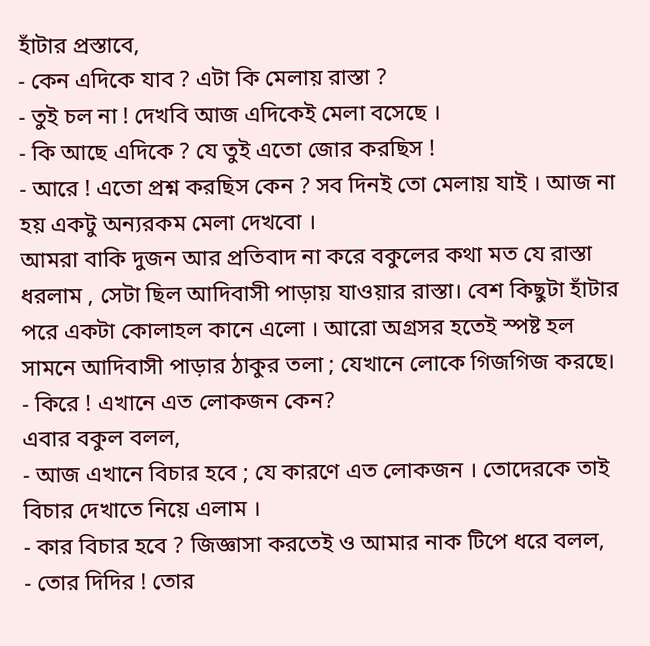হাঁটার প্রস্তাবে,
- কেন এদিকে যাব ? এটা কি মেলায় রাস্তা ?
- তুই চল না ! দেখবি আজ এদিকেই মেলা বসেছে ।
- কি আছে এদিকে ? যে তুই এতো জোর করছিস !
- আরে ! এতো প্রশ্ন করছিস কেন ? সব দিনই তো মেলায় যাই । আজ না হয় একটু অন্যরকম মেলা দেখবো ।
আমরা বাকি দুজন আর প্রতিবাদ না করে বকুলের কথা মত যে রাস্তা ধরলাম , সেটা ছিল আদিবাসী পাড়ায় যাওয়ার রাস্তা। বেশ কিছুটা হাঁটার পরে একটা কোলাহল কানে এলো । আরো অগ্রসর হতেই স্পষ্ট হল সামনে আদিবাসী পাড়ার ঠাকুর তলা ; যেখানে লোকে গিজগিজ করছে।
- কিরে ! এখানে এত লোকজন কেন?
এবার বকুল বলল,
- আজ এখানে বিচার হবে ; যে কারণে এত লোকজন । তোদেরকে তাই বিচার দেখাতে নিয়ে এলাম ।
- কার বিচার হবে ? জিজ্ঞাসা করতেই ও আমার নাক টিপে ধরে বলল,
- তোর দিদির ! তোর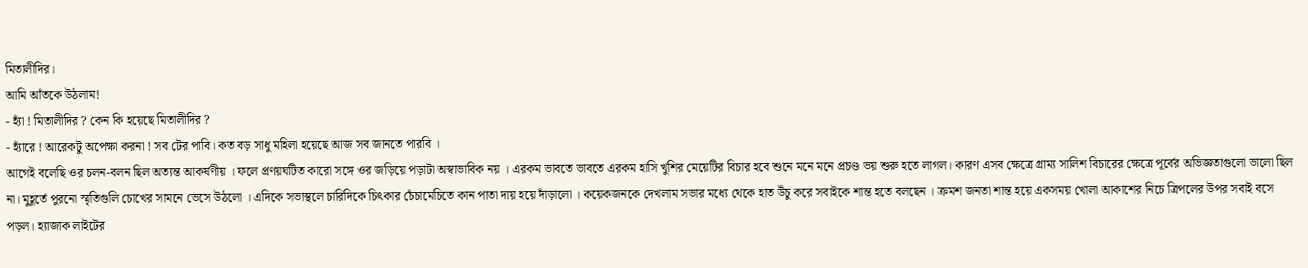মিতালীদির।
আমি আঁতকে উঠলাম!
- হ্যাঁ ! মিতালীদির ? কেন কি হয়েছে মিতালীদির ?
- হ্যাঁরে ! আরেকটু অপেক্ষা করনা ! সব টের পাবি। কত বড় সাধু মহিলা হয়েছে আজ সব জানতে পারবি ।
আগেই বলেছি ওর চলন-বলন ছিল অত্যন্ত আকর্ষণীয় । ফলে প্রণয়ঘটিত কারো সঙ্গে ওর জড়িয়ে পড়াটা অস্বাভাবিক নয় । এরকম ভাবতে ভাবতে এরকম হাসি খুশির মেয়েটির বিচার হবে শুনে মনে মনে প্রচণ্ড ভয় শুরু হতে লাগল। কারণ এসব ক্ষেত্রে গ্রাম্য সালিশ বিচারের ক্ষেত্রে পূর্বের অভিজ্ঞতাগুলো ভালো ছিল না। মুহূর্তে পুরনো স্মৃতিগুলি চোখের সামনে ভেসে উঠলো । এদিকে সভাস্থলে চারিদিকে চিৎকার চেঁচামেচিতে কান পাতা দায় হয়ে দাঁড়ালো । কয়েকজনকে দেখলাম সভার মধ্যে থেকে হাত উঁচু করে সবাইকে শান্ত হতে বলছেন । ক্রমশ জনতা শান্ত হয়ে একসময় খোলা আকাশের নিচে ত্রিপলের উপর সবাই বসে পড়ল। হ্যাজাক লাইটের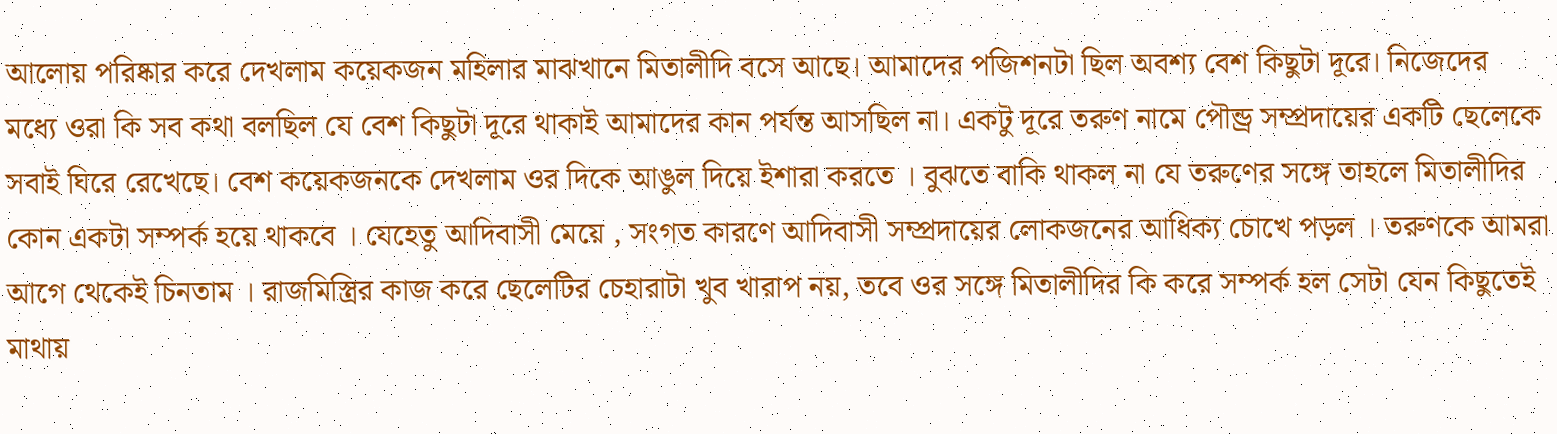আলোয় পরিষ্কার করে দেখলাম কয়েকজন মহিলার মাঝখানে মিতালীদি বসে আছে। আমাদের পজিশনটা ছিল অবশ্য বেশ কিছুটা দূরে। নিজেদের মধ্যে ওরা কি সব কথা বলছিল যে বেশ কিছুটা দূরে থাকাই আমাদের কান পর্যন্ত আসছিল না। একটু দূরে তরুণ নামে পৌন্ড্র সম্প্রদায়ের একটি ছেলেকে সবাই ঘিরে রেখেছে। বেশ কয়েকজনকে দেখলাম ওর দিকে আঙুল দিয়ে ইশারা করতে । বুঝতে বাকি থাকল না যে তরুণের সঙ্গে তাহলে মিতালীদির কোন একটা সম্পর্ক হয়ে থাকবে । যেহেতু আদিবাসী মেয়ে , সংগত কারণে আদিবাসী সম্প্রদায়ের লোকজনের আধিক্য চোখে পড়ল । তরুণকে আমরা আগে থেকেই চিনতাম । রাজমিস্ত্রির কাজ করে ছেলেটির চেহারাটা খুব খারাপ নয়, তবে ওর সঙ্গে মিতালীদির কি করে সম্পর্ক হল সেটা যেন কিছুতেই মাথায়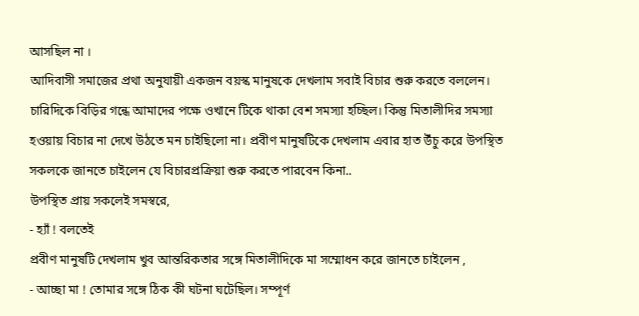আসছিল না ।
আদিবাসী সমাজের প্রথা অনুযায়ী একজন বয়স্ক মানুষকে দেখলাম সবাই বিচার শুরু করতে বললেন। চারিদিকে বিড়ির গন্ধে আমাদের পক্ষে ওখানে টিকে থাকা বেশ সমস্যা হচ্ছিল। কিন্তু মিতালীদির সমস্যা হওয়ায় বিচার না দেখে উঠতে মন চাইছিলো না। প্রবীণ মানুষটিকে দেখলাম এবার হাত উঁচু করে উপস্থিত সকলকে জানতে চাইলেন যে বিচারপ্রক্রিয়া শুরু করতে পারবেন কিনা..
উপস্থিত প্রায় সকলেই সমস্বরে,
- হ্যাঁ ! বলতেই
প্রবীণ মানুষটি দেখলাম খুব আন্তরিকতার সঙ্গে মিতালীদিকে মা সম্মোধন করে জানতে চাইলেন ,
- আচ্ছা মা ! তোমার সঙ্গে ঠিক কী ঘটনা ঘটেছিল। সম্পূর্ণ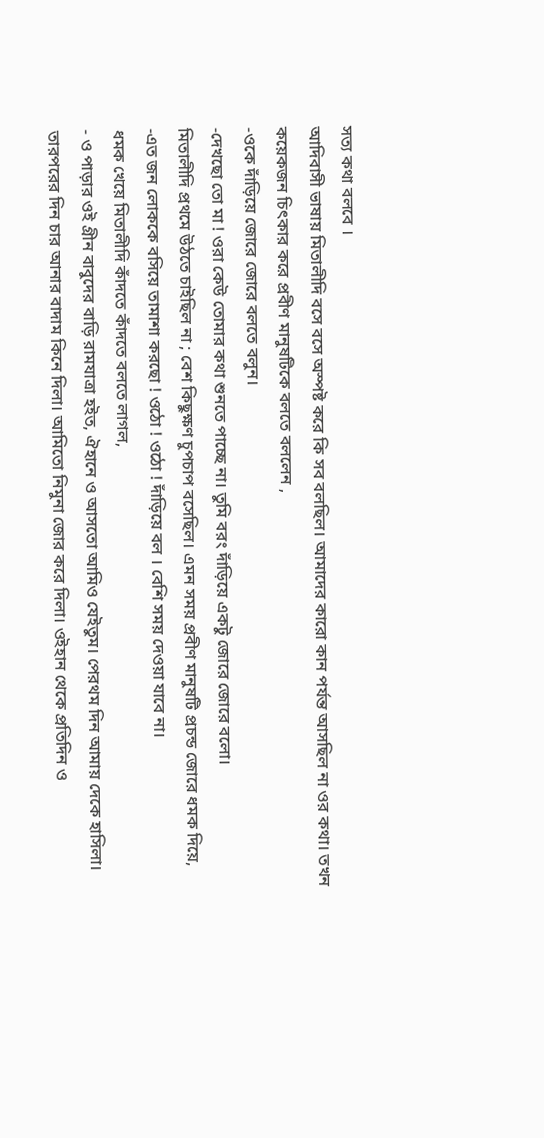সত্য কথা বলবে ।
আদিবাসী ভাষায় মিতালীদি বসে বসে অস্পষ্ট করে কি সব বলছিল। আমাদের কারো কান পর্যন্ত আসছিল না ওর কথা। তখন কয়েকজন চিৎকার করে প্রবীণ মানুষটিকে বলতে বললেন ,
-ওকে দাঁড়িয়ে জোরে জোরে বলতে বলুন।
-দেখছো তো মা ! ওরা কেউ তোমার কথা শুনতে পাচ্ছে না। তুমি বরং দাঁড়িয়ে একটু জোরে জোরে বলো।
মিতালীদি প্রথমে উঠতে চাইছিল না ; বেশ কিছুক্ষণ চুপচাপ বসেছিল। এমন সময় প্রবীণ মানুষটি প্রচন্ড জোরে ধমক দিয়ে,
-এত জন লোককে বসিয়ে তামাশা করছো ! ওঠো ! ওঠো ! দাঁড়িয়ে বল । বেশি সময় দেওয়া যাবে না।
ধমক খেয়ে মিতালীদি কাঁদতে কাঁদতে বলতে লাগল,
- ও পাড়ার ওই গ্রীন বাবুদের বাড়ি রামযাত্রা হইত, ঐহানে ও আসতো আমিও যেইতুম। পেরথম দিন আমায় দেকে হাসিলা। তারপরের দিন চার আনার বাদাম কিনে দিলা। আমিতো নিমুনা জোর করে দিলা। ওইহান থেকে প্রতিদিন ও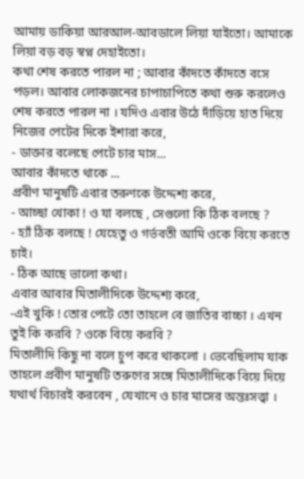আমায় ডাকিয়া আরআল-আবডালে লিয়া যাইতো। আমাকে লিয়া বড় বড় স্বপ্ন দেহাইতো।
কথা শেষ করতে পারল না ; আবার কাঁদতে কাঁদতে বসে পড়ল। আবার লোকজনের চাপাচাপিতে কথা শুরু করলেও শেষ করতে পারল না । যদিও এবার উঠে দাঁড়িয়ে হাত দিয়ে নিজের পেটের দিকে ইশারা করে,
- ডাক্তার বলেছে পেটে চার মাস...
আবার কাঁদতে থাকে ...
প্রবীণ মানুষটি এবার তরুণকে উদ্দেশ্য করে,
- আচ্ছা খোকা ! ও যা বলছে , সেগুলো কি ঠিক বলছে ?
- হ্যাঁ ঠিক বলছে ! যেহেতু ও গর্ভবতী আমি ওকে বিয়ে করতে চাই।
- ঠিক আছে ভালো কথা।
এবার আবার মিতালীদিকে উদ্দেশ্য করে,
-এই খুকি ! তোর পেটে তো তাহলে বে জাতির বাচ্চা । এখন তুই কি করবি ? ওকে বিয়ে করবি ?
মিতালীদি কিছু না বলে চুপ করে থাকলো । ভেবেছিলাম যাক তাহলে প্রবীণ মানুষটি তরুণের সঙ্গে মিতালীদিকে বিয়ে দিয়ে যথার্থ বিচারই করবেন , যেখানে ও চার মাসের অন্তঃসত্ত্বা ।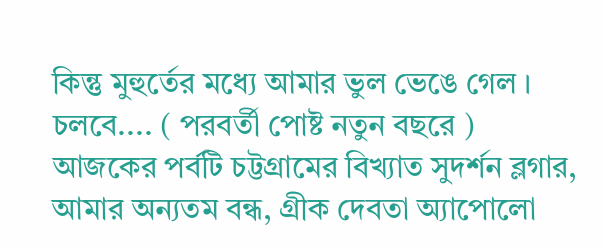কিন্তু মুহুর্তের মধ্যে আমার ভুল ভেঙে গেল ।
চলবে.... ( পরবর্তী পোষ্ট নতুন বছরে )
আজকের পর্বটি চট্টগ্রামের বিখ্যাত সুদর্শন ব্লগার, আমার অন্যতম বন্ধ, গ্রীক দেবতা অ্যাপোলো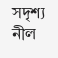সদৃশ্য নীল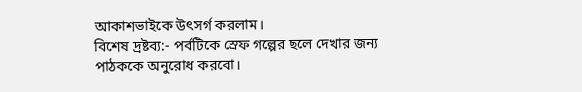আকাশভাইকে উৎসর্গ করলাম।
বিশেষ দ্রষ্টব্য:- পর্বটিকে স্রেফ গল্পের ছলে দেখার জন্য পাঠককে অনুরোধ করবো।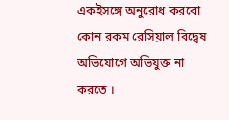একইসঙ্গে অনুরোধ করবো কোন রকম রেসিয়াল বিদ্বেষ অভিযোগে অভিযুক্ত না করতে ।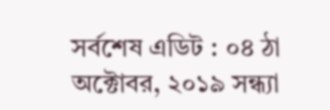সর্বশেষ এডিট : ০৪ ঠা অক্টোবর, ২০১৯ সন্ধ্যা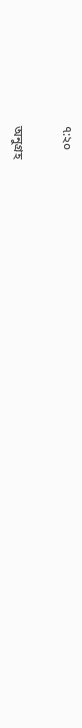৭:২০

অনুগ্রহ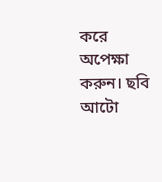করে অপেক্ষা করুন। ছবি আটো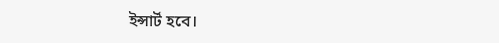ইন্সার্ট হবে।